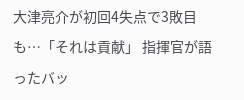大津亮介が初回4失点で3敗目も…「それは貢献」 指揮官が語ったバッ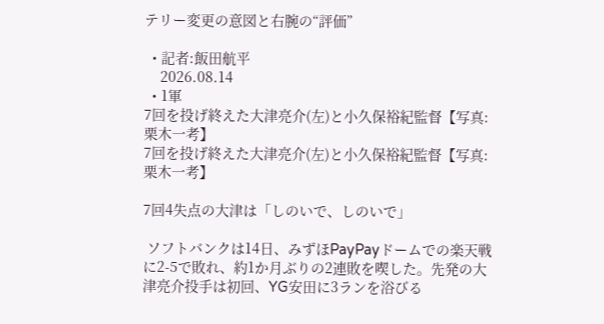テリー変更の意図と右腕の“評価”

  • 記者:飯田航平
    2026.08.14
  • 1軍
7回を投げ終えた大津亮介(左)と小久保裕紀監督【写真:栗木一考】
7回を投げ終えた大津亮介(左)と小久保裕紀監督【写真:栗木一考】

7回4失点の大津は「しのいで、しのいで」

 ソフトバンクは14日、みずほPayPayドームでの楽天戦に2-5で敗れ、約1か月ぶりの2連敗を喫した。先発の大津亮介投手は初回、YG安田に3ランを浴びる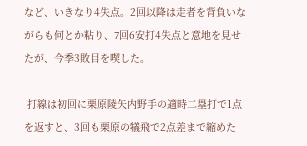など、いきなり4失点。2回以降は走者を背負いながらも何とか粘り、7回6安打4失点と意地を見せたが、今季3敗目を喫した。

 打線は初回に栗原陵矢内野手の適時二塁打で1点を返すと、3回も栗原の犠飛で2点差まで縮めた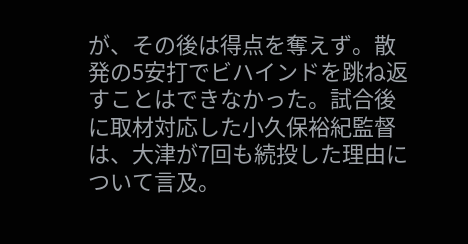が、その後は得点を奪えず。散発の5安打でビハインドを跳ね返すことはできなかった。試合後に取材対応した小久保裕紀監督は、大津が7回も続投した理由について言及。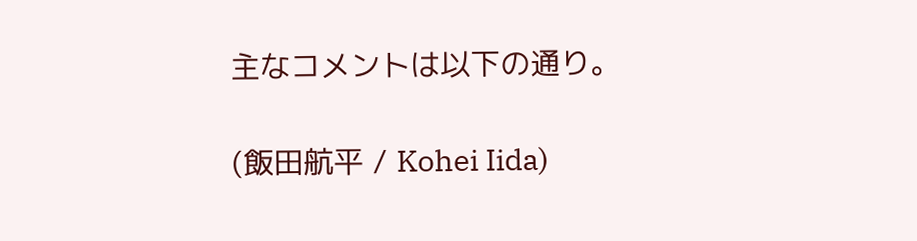主なコメントは以下の通り。

(飯田航平 / Kohei Iida)